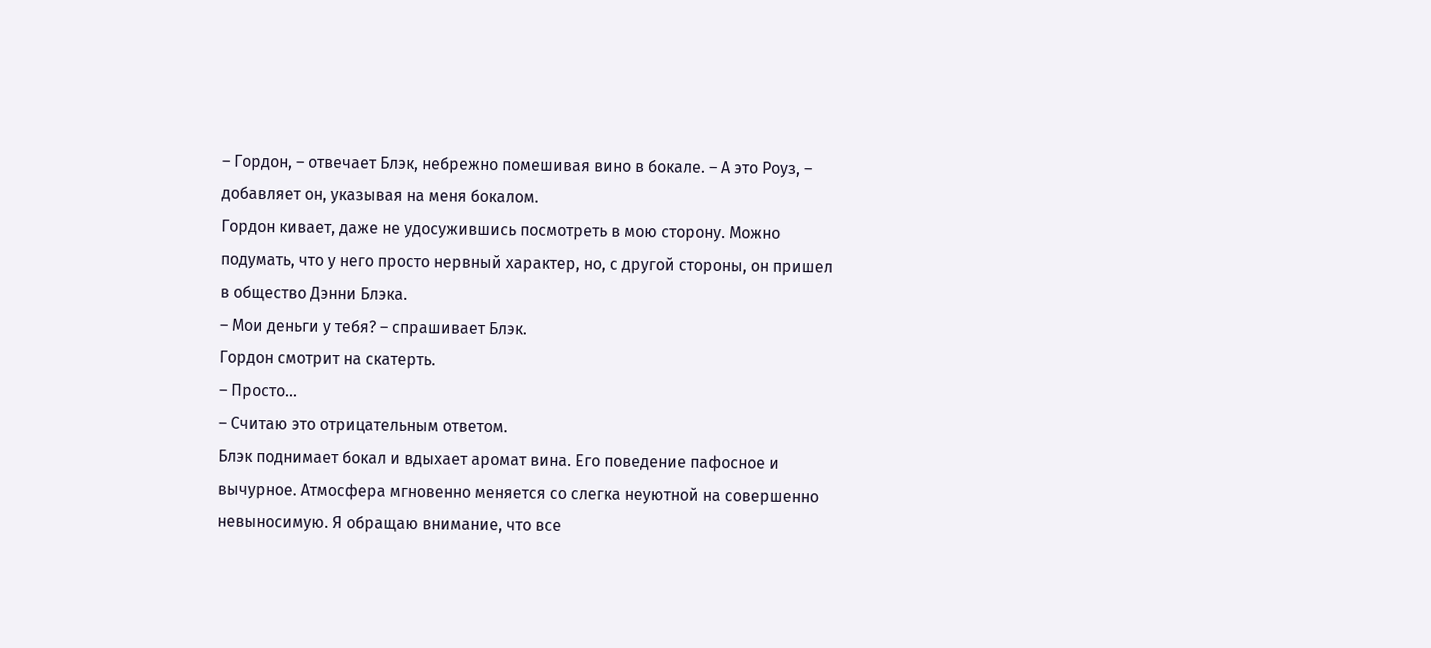– Гордон, – отвечает Блэк, небрежно помешивая вино в бокале. – А это Роуз, – добавляет он, указывая на меня бокалом.
Гордон кивает, даже не удосужившись посмотреть в мою сторону. Можно подумать, что у него просто нервный характер, но, с другой стороны, он пришел в общество Дэнни Блэка.
– Мои деньги у тебя? – спрашивает Блэк.
Гордон смотрит на скатерть.
– Просто…
– Считаю это отрицательным ответом.
Блэк поднимает бокал и вдыхает аромат вина. Его поведение пафосное и вычурное. Атмосфера мгновенно меняется со слегка неуютной на совершенно невыносимую. Я обращаю внимание, что все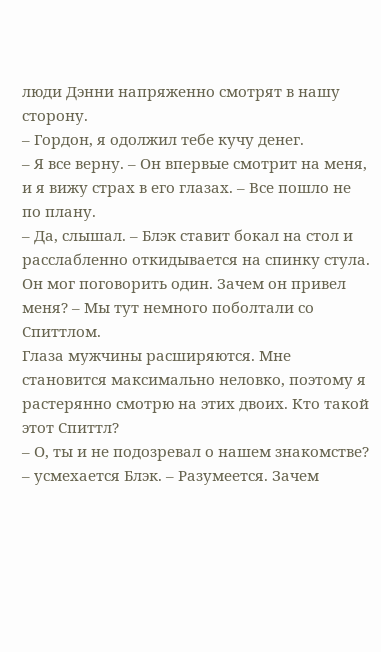люди Дэнни напряженно смотрят в нашу сторону.
– Гордон, я одолжил тебе кучу денег.
– Я все верну. – Он впервые смотрит на меня, и я вижу страх в его глазах. – Все пошло не по плану.
– Да, слышал. – Блэк ставит бокал на стол и расслабленно откидывается на спинку стула. Он мог поговорить один. Зачем он привел меня? – Мы тут немного поболтали со Спиттлом.
Глаза мужчины расширяются. Мне становится максимально неловко, поэтому я растерянно смотрю на этих двоих. Кто такой этот Спиттл?
– О, ты и не подозревал о нашем знакомстве? – усмехается Блэк. – Разумеется. Зачем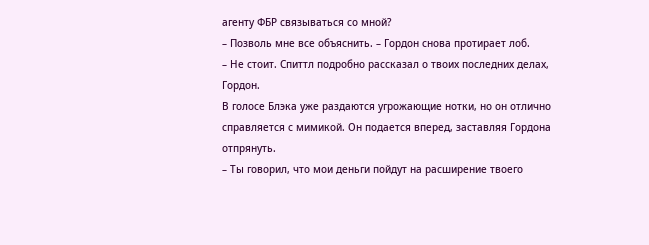агенту ФБР связываться со мной?
– Позволь мне все объяснить. – Гордон снова протирает лоб.
– Не стоит. Спиттл подробно рассказал о твоих последних делах, Гордон.
В голосе Блэка уже раздаются угрожающие нотки, но он отлично справляется с мимикой. Он подается вперед, заставляя Гордона отпрянуть.
– Ты говорил, что мои деньги пойдут на расширение твоего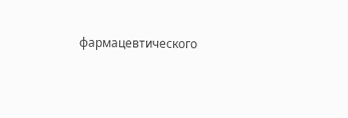фармацевтического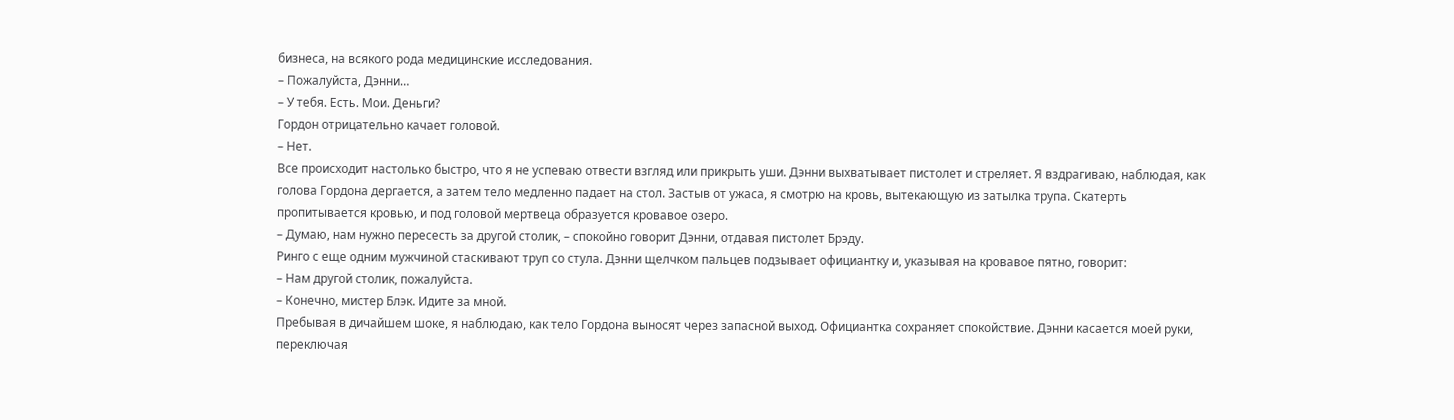бизнеса, на всякого рода медицинские исследования.
– Пожалуйста, Дэнни…
– У тебя. Есть. Мои. Деньги?
Гордон отрицательно качает головой.
– Нет.
Все происходит настолько быстро, что я не успеваю отвести взгляд или прикрыть уши. Дэнни выхватывает пистолет и стреляет. Я вздрагиваю, наблюдая, как голова Гордона дергается, а затем тело медленно падает на стол. Застыв от ужаса, я смотрю на кровь, вытекающую из затылка трупа. Скатерть пропитывается кровью, и под головой мертвеца образуется кровавое озеро.
– Думаю, нам нужно пересесть за другой столик, – спокойно говорит Дэнни, отдавая пистолет Брэду.
Ринго с еще одним мужчиной стаскивают труп со стула. Дэнни щелчком пальцев подзывает официантку и, указывая на кровавое пятно, говорит:
– Нам другой столик, пожалуйста.
– Конечно, мистер Блэк. Идите за мной.
Пребывая в дичайшем шоке, я наблюдаю, как тело Гордона выносят через запасной выход. Официантка сохраняет спокойствие. Дэнни касается моей руки, переключая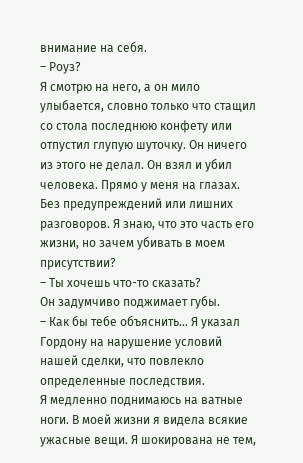внимание на себя.
– Роуз?
Я смотрю на него, а он мило улыбается, словно только что стащил со стола последнюю конфету или отпустил глупую шуточку. Он ничего из этого не делал. Он взял и убил человека. Прямо у меня на глазах. Без предупреждений или лишних разговоров. Я знаю, что это часть его жизни, но зачем убивать в моем присутствии?
– Ты хочешь что-то сказать?
Он задумчиво поджимает губы.
– Как бы тебе объяснить… Я указал Гордону на нарушение условий нашей сделки, что повлекло определенные последствия.
Я медленно поднимаюсь на ватные ноги. В моей жизни я видела всякие ужасные вещи. Я шокирована не тем,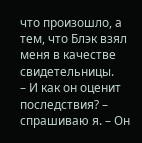что произошло, а тем, что Блэк взял меня в качестве свидетельницы.
– И как он оценит последствия? – спрашиваю я. – Он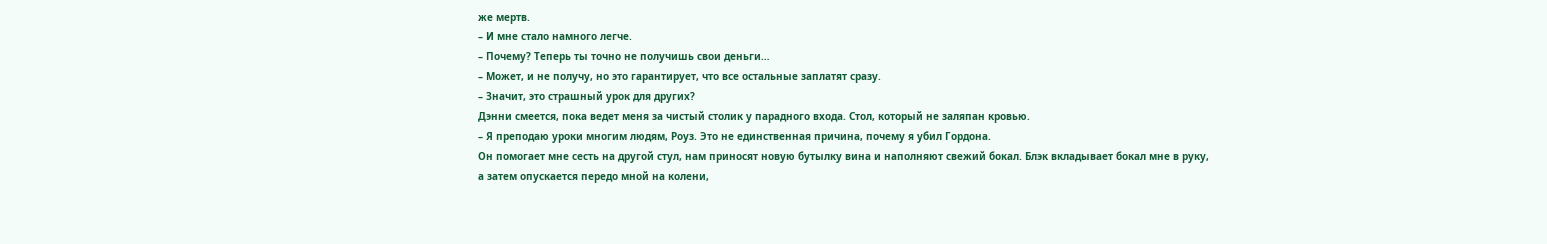же мертв.
– И мне стало намного легче.
– Почему? Теперь ты точно не получишь свои деньги…
– Может, и не получу, но это гарантирует, что все остальные заплатят сразу.
– Значит, это страшный урок для других?
Дэнни смеется, пока ведет меня за чистый столик у парадного входа. Стол, который не заляпан кровью.
– Я преподаю уроки многим людям, Роуз. Это не единственная причина, почему я убил Гордона.
Он помогает мне сесть на другой стул, нам приносят новую бутылку вина и наполняют свежий бокал. Блэк вкладывает бокал мне в руку, а затем опускается передо мной на колени,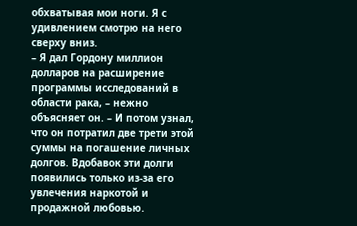обхватывая мои ноги. Я с удивлением смотрю на него сверху вниз.
– Я дал Гордону миллион долларов на расширение программы исследований в области рака, – нежно объясняет он. – И потом узнал, что он потратил две трети этой суммы на погашение личных долгов. Вдобавок эти долги появились только из-за его увлечения наркотой и продажной любовью.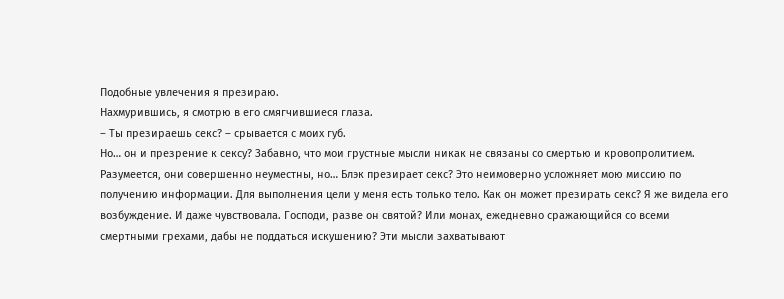Подобные увлечения я презираю.
Нахмурившись, я смотрю в его смягчившиеся глаза.
– Ты презираешь секс? – срывается с моих губ.
Но… он и презрение к сексу? Забавно, что мои грустные мысли никак не связаны со смертью и кровопролитием. Разумеется, они совершенно неуместны, но… Блэк презирает секс? Это неимоверно усложняет мою миссию по получению информации. Для выполнения цели у меня есть только тело. Как он может презирать секс? Я же видела его возбуждение. И даже чувствовала. Господи, разве он святой? Или монах, ежедневно сражающийся со всеми смертными грехами, дабы не поддаться искушению? Эти мысли захватывают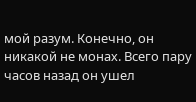мой разум. Конечно, он никакой не монах. Всего пару часов назад он ушел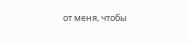от меня, чтобы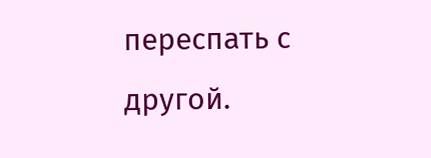переспать с другой.